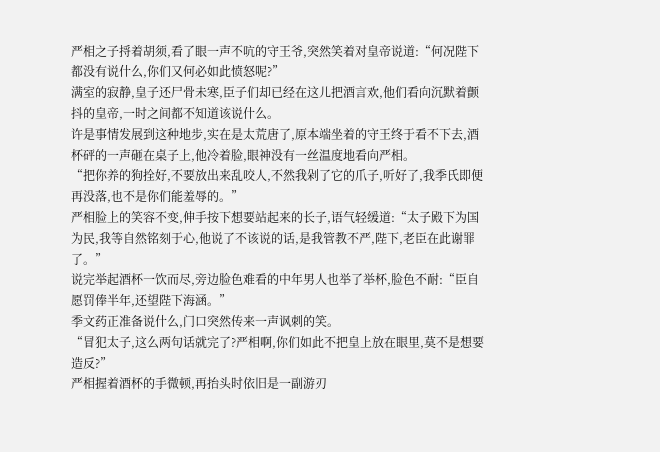严相之子捋着胡须,看了眼一声不吭的守王爷,突然笑着对皇帝说道:“何况陛下都没有说什么,你们又何必如此愤怒呢?”
满室的寂静,皇子还尸骨未寒,臣子们却已经在这儿把酒言欢,他们看向沉默着颤抖的皇帝,一时之间都不知道该说什么。
许是事情发展到这种地步,实在是太荒唐了,原本端坐着的守王终于看不下去,酒杯砰的一声砸在桌子上,他冷着脸,眼神没有一丝温度地看向严相。
“把你养的狗拴好,不要放出来乱咬人,不然我剁了它的爪子,听好了,我季氏即便再没落,也不是你们能羞辱的。”
严相脸上的笑容不变,伸手按下想要站起来的长子,语气轻缓道:“太子殿下为国为民,我等自然铭刻于心,他说了不该说的话,是我管教不严,陛下,老臣在此谢罪了。”
说完举起酒杯一饮而尽,旁边脸色难看的中年男人也举了举杯,脸色不耐:“臣自愿罚俸半年,还望陛下海涵。”
季文药正准备说什么,门口突然传来一声讽刺的笑。
“冒犯太子,这么两句话就完了?严相啊,你们如此不把皇上放在眼里,莫不是想要造反?”
严相握着酒杯的手微顿,再抬头时依旧是一副游刃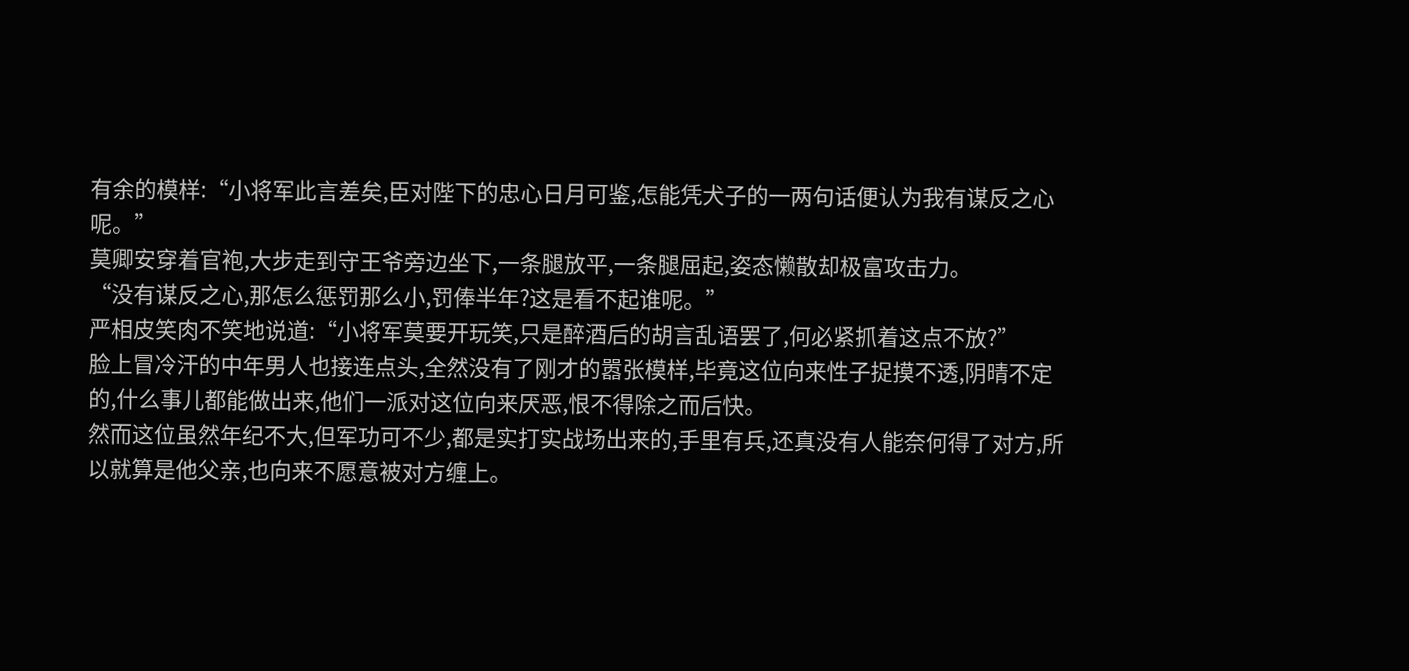有余的模样:“小将军此言差矣,臣对陛下的忠心日月可鉴,怎能凭犬子的一两句话便认为我有谋反之心呢。”
莫卿安穿着官袍,大步走到守王爷旁边坐下,一条腿放平,一条腿屈起,姿态懒散却极富攻击力。
“没有谋反之心,那怎么惩罚那么小,罚俸半年?这是看不起谁呢。”
严相皮笑肉不笑地说道:“小将军莫要开玩笑,只是醉酒后的胡言乱语罢了,何必紧抓着这点不放?”
脸上冒冷汗的中年男人也接连点头,全然没有了刚才的嚣张模样,毕竟这位向来性子捉摸不透,阴晴不定的,什么事儿都能做出来,他们一派对这位向来厌恶,恨不得除之而后快。
然而这位虽然年纪不大,但军功可不少,都是实打实战场出来的,手里有兵,还真没有人能奈何得了对方,所以就算是他父亲,也向来不愿意被对方缠上。